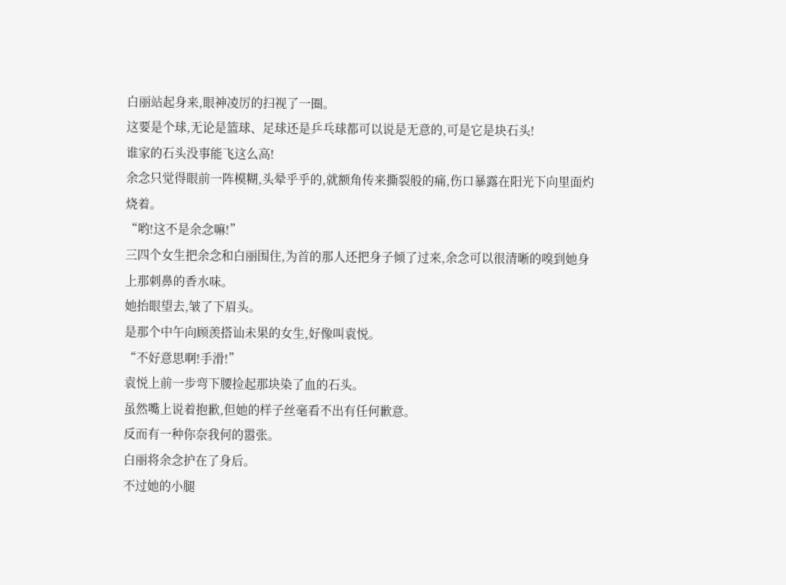白丽站起身来,眼神凌厉的扫视了一圈。
这要是个球,无论是篮球、足球还是乒乓球都可以说是无意的,可是它是块石头!
谁家的石头没事能飞这么高!
余念只觉得眼前一阵模糊,头晕乎乎的,就额角传来撕裂般的痛,伤口暴露在阳光下向里面灼烧着。
“哟!这不是余念嘛!”
三四个女生把余念和白丽围住,为首的那人还把身子倾了过来,余念可以很清晰的嗅到她身上那刺鼻的香水味。
她抬眼望去,皱了下眉头。
是那个中午向顾羡搭讪未果的女生,好像叫袁悦。
“不好意思啊!手滑!”
袁悦上前一步弯下腰捡起那块染了血的石头。
虽然嘴上说着抱歉,但她的样子丝毫看不出有任何歉意。
反而有一种你奈我何的嚣张。
白丽将余念护在了身后。
不过她的小腿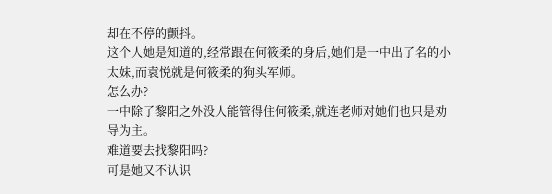却在不停的颤抖。
这个人她是知道的,经常跟在何筱柔的身后,她们是一中出了名的小太妹,而袁悦就是何筱柔的狗头军师。
怎么办?
一中除了黎阳之外没人能管得住何筱柔,就连老师对她们也只是劝导为主。
难道要去找黎阳吗?
可是她又不认识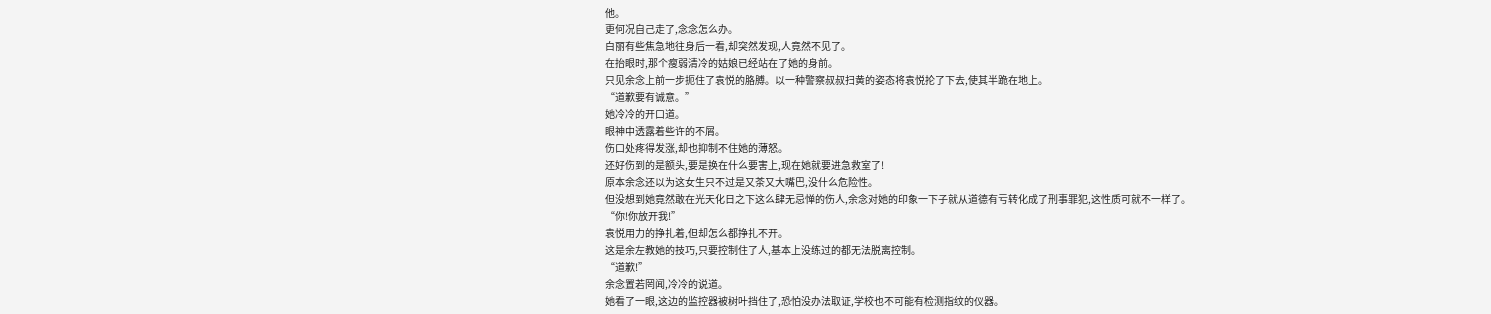他。
更何况自己走了,念念怎么办。
白丽有些焦急地往身后一看,却突然发现,人竟然不见了。
在抬眼时,那个瘦弱清冷的姑娘已经站在了她的身前。
只见余念上前一步扼住了袁悦的胳膊。以一种警察叔叔扫黄的姿态将袁悦抡了下去,使其半跪在地上。
“道歉要有诚意。”
她冷冷的开口道。
眼神中透露着些许的不屑。
伤口处疼得发涨,却也抑制不住她的薄怒。
还好伤到的是额头,要是换在什么要害上,现在她就要进急救室了!
原本余念还以为这女生只不过是又茶又大嘴巴,没什么危险性。
但没想到她竟然敢在光天化日之下这么肆无忌惮的伤人,余念对她的印象一下子就从道德有亏转化成了刑事罪犯,这性质可就不一样了。
“你!你放开我!”
袁悦用力的挣扎着,但却怎么都挣扎不开。
这是余左教她的技巧,只要控制住了人,基本上没练过的都无法脱离控制。
“道歉!”
余念置若罔闻,冷冷的说道。
她看了一眼,这边的监控器被树叶挡住了,恐怕没办法取证,学校也不可能有检测指纹的仪器。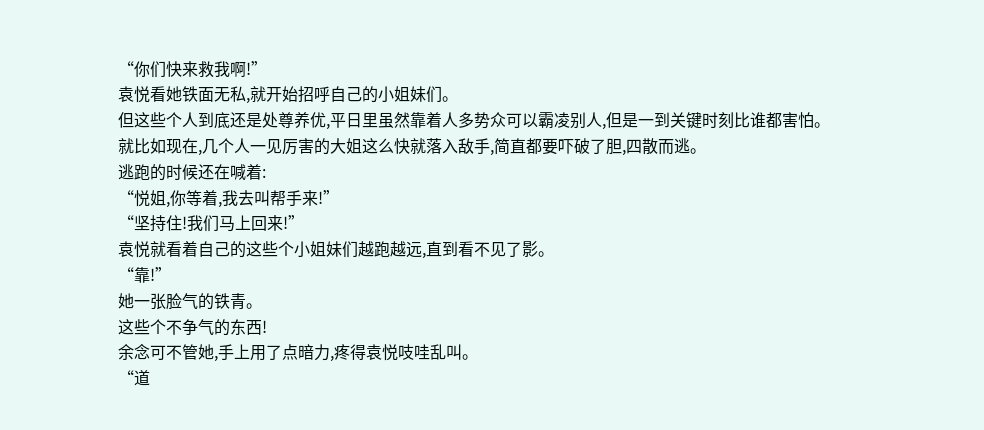“你们快来救我啊!”
袁悦看她铁面无私,就开始招呼自己的小姐妹们。
但这些个人到底还是处尊养优,平日里虽然靠着人多势众可以霸凌别人,但是一到关键时刻比谁都害怕。
就比如现在,几个人一见厉害的大姐这么快就落入敌手,简直都要吓破了胆,四散而逃。
逃跑的时候还在喊着:
“悦姐,你等着,我去叫帮手来!”
“坚持住!我们马上回来!”
袁悦就看着自己的这些个小姐妹们越跑越远,直到看不见了影。
“靠!”
她一张脸气的铁青。
这些个不争气的东西!
余念可不管她,手上用了点暗力,疼得袁悦吱哇乱叫。
“道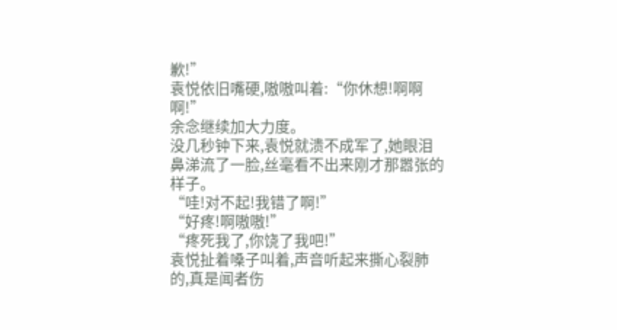歉!”
袁悦依旧嘴硬,嗷嗷叫着:“你休想!啊啊啊!”
余念继续加大力度。
没几秒钟下来,袁悦就溃不成军了,她眼泪鼻涕流了一脸,丝毫看不出来刚才那嚣张的样子。
“哇!对不起!我错了啊!”
“好疼!啊嗷嗷!”
“疼死我了,你饶了我吧!”
袁悦扯着嗓子叫着,声音听起来撕心裂肺的,真是闻者伤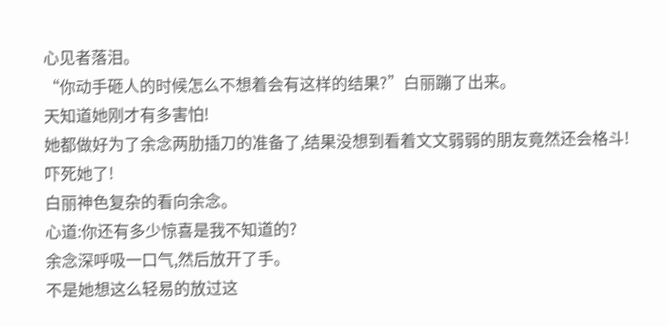心见者落泪。
“你动手砸人的时候怎么不想着会有这样的结果?”白丽蹦了出来。
天知道她刚才有多害怕!
她都做好为了余念两肋插刀的准备了,结果没想到看着文文弱弱的朋友竟然还会格斗!
吓死她了!
白丽神色复杂的看向余念。
心道:你还有多少惊喜是我不知道的?
余念深呼吸一口气,然后放开了手。
不是她想这么轻易的放过这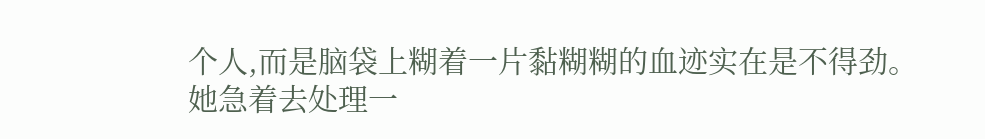个人,而是脑袋上糊着一片黏糊糊的血迹实在是不得劲。
她急着去处理一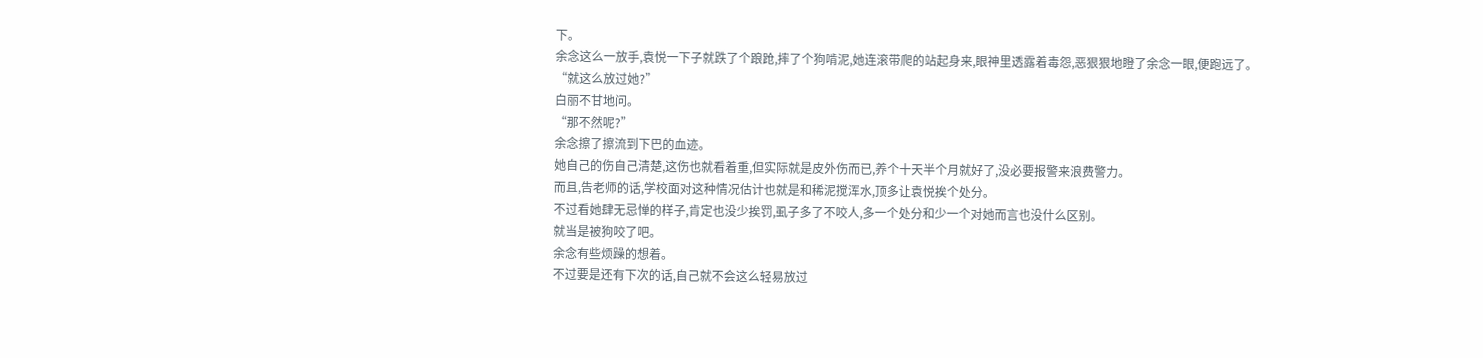下。
余念这么一放手,袁悦一下子就跌了个踉跄,摔了个狗啃泥,她连滚带爬的站起身来,眼神里透露着毒怨,恶狠狠地瞪了余念一眼,便跑远了。
“就这么放过她?”
白丽不甘地问。
“那不然呢?”
余念擦了擦流到下巴的血迹。
她自己的伤自己清楚,这伤也就看着重,但实际就是皮外伤而已,养个十天半个月就好了,没必要报警来浪费警力。
而且,告老师的话,学校面对这种情况估计也就是和稀泥搅浑水,顶多让袁悦挨个处分。
不过看她肆无忌惮的样子,肯定也没少挨罚,虱子多了不咬人,多一个处分和少一个对她而言也没什么区别。
就当是被狗咬了吧。
余念有些烦躁的想着。
不过要是还有下次的话,自己就不会这么轻易放过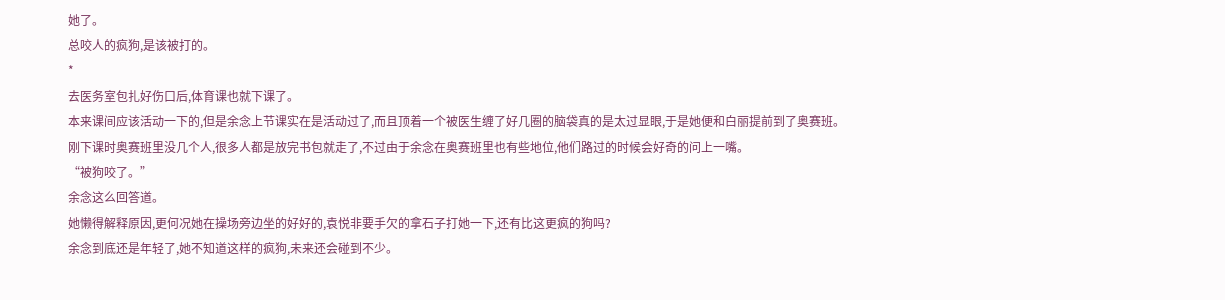她了。
总咬人的疯狗,是该被打的。
*
去医务室包扎好伤口后,体育课也就下课了。
本来课间应该活动一下的,但是余念上节课实在是活动过了,而且顶着一个被医生缠了好几圈的脑袋真的是太过显眼,于是她便和白丽提前到了奥赛班。
刚下课时奥赛班里没几个人,很多人都是放完书包就走了,不过由于余念在奥赛班里也有些地位,他们路过的时候会好奇的问上一嘴。
“被狗咬了。”
余念这么回答道。
她懒得解释原因,更何况她在操场旁边坐的好好的,袁悦非要手欠的拿石子打她一下,还有比这更疯的狗吗?
余念到底还是年轻了,她不知道这样的疯狗,未来还会碰到不少。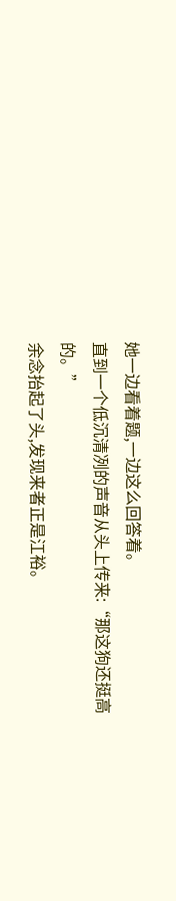她一边看着题,一边这么回答着。
直到一个低沉清冽的声音从头上传来:“那这狗还挺高的。”
余念抬起了头,发现来者正是江裕。